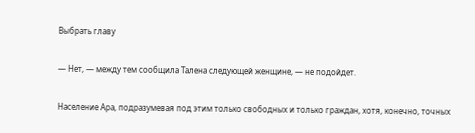Выбрать главу

— Нет, — между тем сообщила Талена следующей женщине, — не подойдет.

Население Ара, подразумевая под этим только свободных и только граждан, хотя, конечно, точных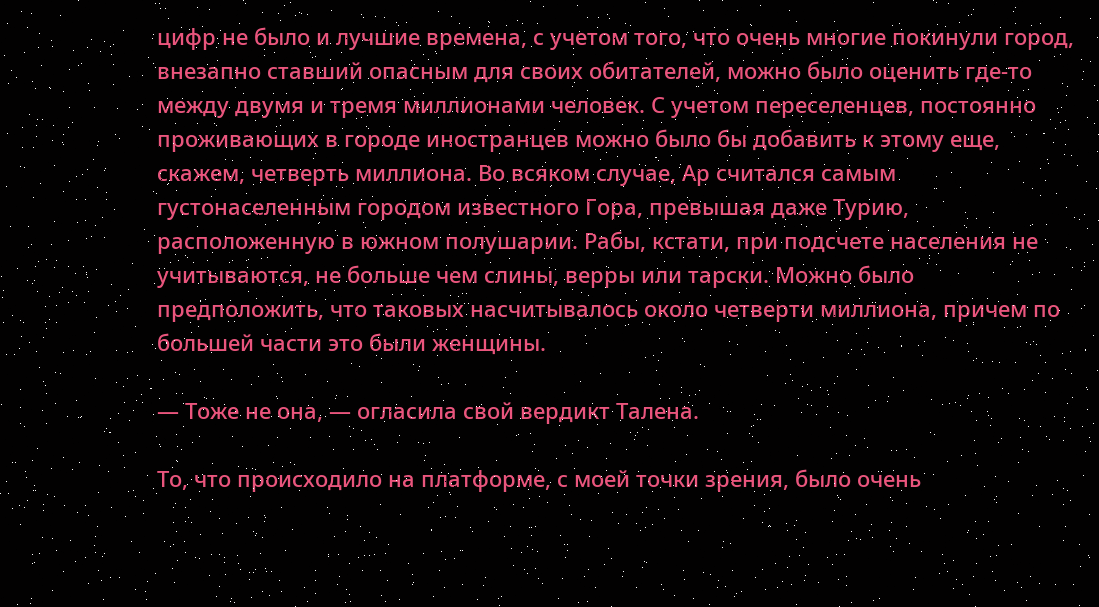цифр не было и лучшие времена, с учетом того, что очень многие покинули город, внезапно ставший опасным для своих обитателей, можно было оценить где-то между двумя и тремя миллионами человек. С учетом переселенцев, постоянно проживающих в городе иностранцев можно было бы добавить к этому еще, скажем, четверть миллиона. Во всяком случае, Ар считался самым густонаселенным городом известного Гора, превышая даже Турию, расположенную в южном полушарии. Рабы, кстати, при подсчете населения не учитываются, не больше чем слины, верры или тарски. Можно было предположить, что таковых насчитывалось около четверти миллиона, причем по большей части это были женщины.

— Тоже не она, — огласила свой вердикт Талена.

То, что происходило на платформе, с моей точки зрения, было очень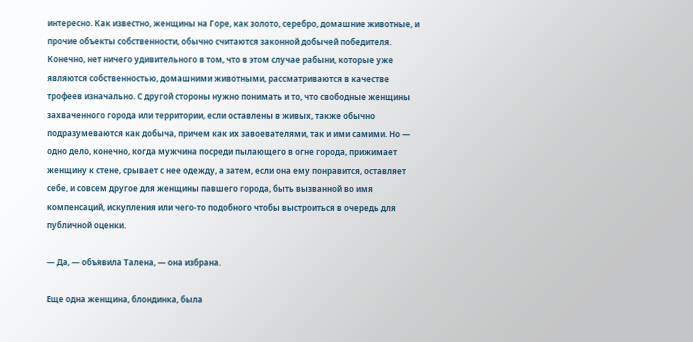интересно. Как известно, женщины на Горе, как золото, серебро, домашние животные, и прочие объекты собственности, обычно считаются законной добычей победителя. Конечно, нет ничего удивительного в том, что в этом случае рабыни, которые уже являются собственностью, домашними животными, рассматриваются в качестве трофеев изначально. С другой стороны нужно понимать и то, что свободные женщины захваченного города или территории, если оставлены в живых, также обычно подразумеваются как добыча, причем как их завоевателями, так и ими самими. Но — одно дело, конечно, когда мужчина посреди пылающего в огне города, прижимает женщину к стене, срывает с нее одежду, а затем, если она ему понравится, оставляет себе, и совсем другое для женщины павшего города, быть вызванной во имя компенсаций, искупления или чего-то подобного чтобы выстроиться в очередь для публичной оценки.

— Да, — объявила Талена, — она избрана.

Еще одна женщина, блондинка, была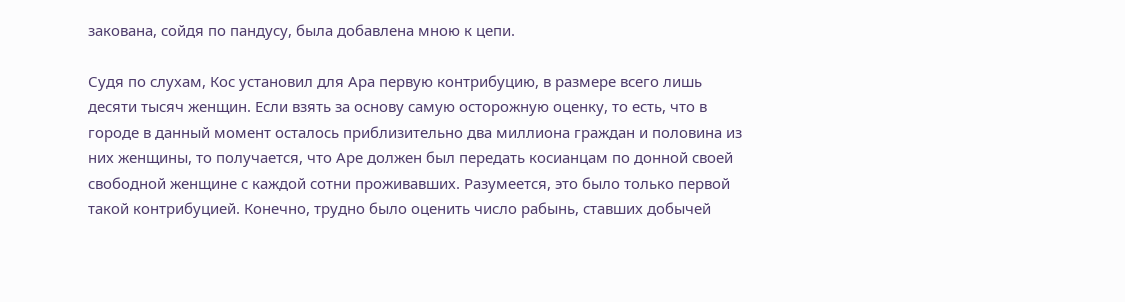закована, сойдя по пандусу, была добавлена мною к цепи.

Судя по слухам, Кос установил для Ара первую контрибуцию, в размере всего лишь десяти тысяч женщин. Если взять за основу самую осторожную оценку, то есть, что в городе в данный момент осталось приблизительно два миллиона граждан и половина из них женщины, то получается, что Аре должен был передать косианцам по донной своей свободной женщине с каждой сотни проживавших. Разумеется, это было только первой такой контрибуцией. Конечно, трудно было оценить число рабынь, ставших добычей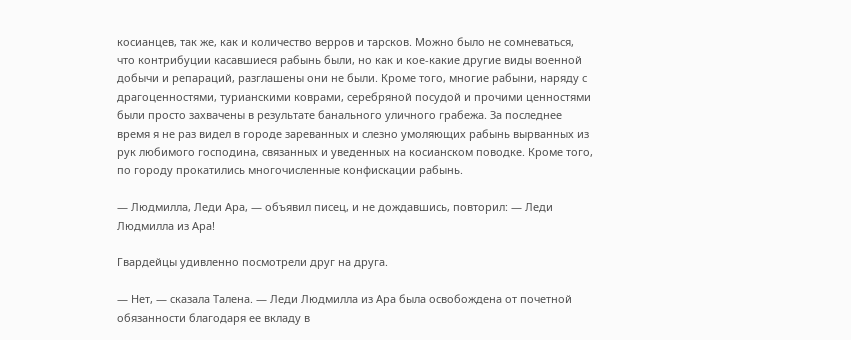косианцев, так же, как и количество верров и тарсков. Можно было не сомневаться, что контрибуции касавшиеся рабынь были, но как и кое-какие другие виды военной добычи и репараций, разглашены они не были. Кроме того, многие рабыни, наряду с драгоценностями, турианскими коврами, серебряной посудой и прочими ценностями были просто захвачены в результате банального уличного грабежа. За последнее время я не раз видел в городе зареванных и слезно умоляющих рабынь вырванных из рук любимого господина, связанных и уведенных на косианском поводке. Кроме того, по городу прокатились многочисленные конфискации рабынь.

— Людмилла, Леди Ара, — объявил писец, и не дождавшись, повторил: — Леди Людмилла из Ара!

Гвардейцы удивленно посмотрели друг на друга.

— Нет, — сказала Талена. — Леди Людмилла из Ара была освобождена от почетной обязанности благодаря ее вкладу в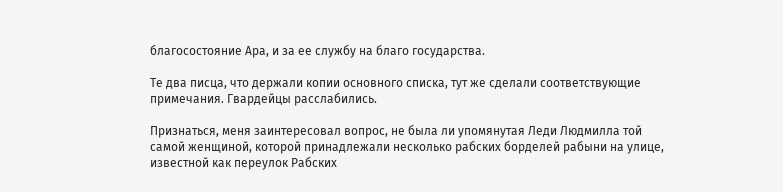благосостояние Ара, и за ее службу на благо государства.

Те два писца, что держали копии основного списка, тут же сделали соответствующие примечания. Гвардейцы расслабились.

Признаться, меня заинтересовал вопрос, не была ли упомянутая Леди Людмилла той самой женщиной, которой принадлежали несколько рабских борделей рабыни на улице, известной как переулок Рабских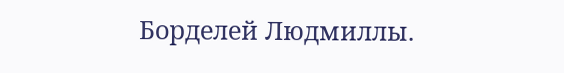Борделей Людмиллы.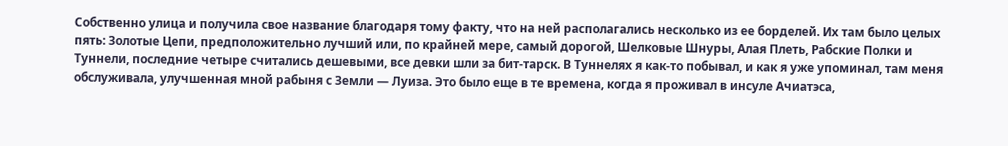Собственно улица и получила свое название благодаря тому факту, что на ней располагались несколько из ее борделей. Их там было целых пять: Золотые Цепи, предположительно лучший или, по крайней мере, самый дорогой, Шелковые Шнуры, Алая Плеть, Рабские Полки и Туннели, последние четыре считались дешевыми, все девки шли за бит-тарск. В Туннелях я как-то побывал, и как я уже упоминал, там меня обслуживала, улучшенная мной рабыня с Земли — Луиза. Это было еще в те времена, когда я проживал в инсуле Ачиатэса,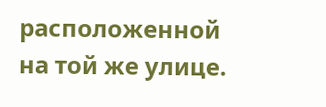расположенной на той же улице.